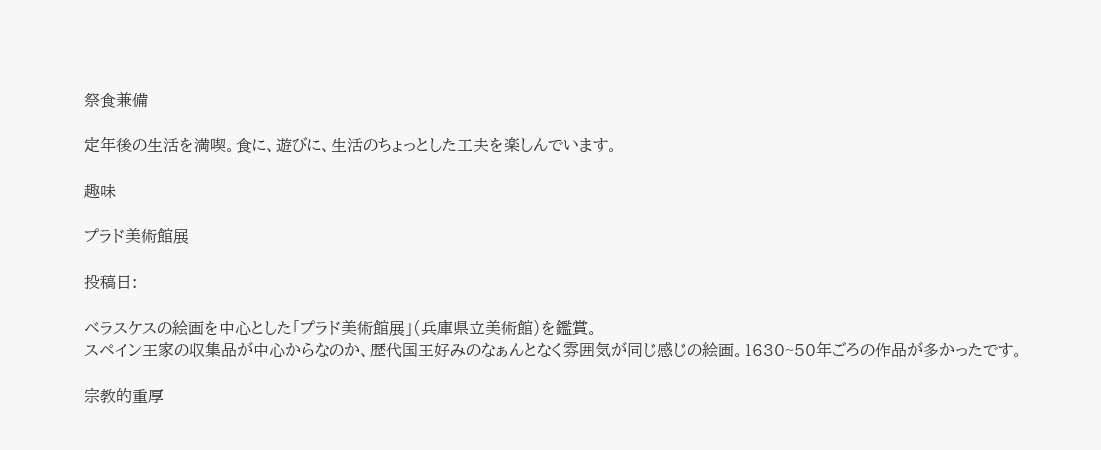祭食兼備

定年後の生活を満喫。食に、遊びに、生活のちょっとした工夫を楽しんでいます。

趣味

プラド美術館展

投稿日:

ベラスケスの絵画を中心とした「プラド美術館展」(兵庫県立美術館)を鑑賞。
スペイン王家の収集品が中心からなのか、歴代国王好みのなぁんとなく雰囲気が同じ感じの絵画。1630~50年ごろの作品が多かったです。

宗教的重厚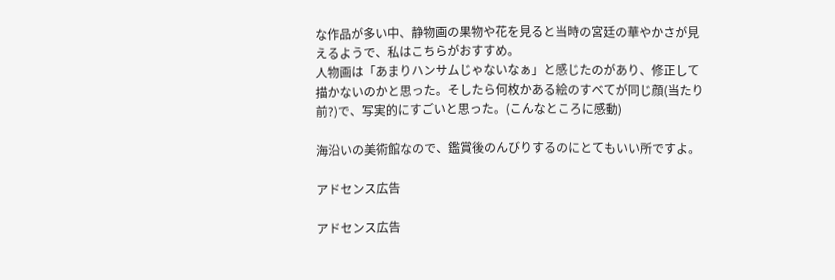な作品が多い中、静物画の果物や花を見ると当時の宮廷の華やかさが見えるようで、私はこちらがおすすめ。
人物画は「あまりハンサムじゃないなぁ」と感じたのがあり、修正して描かないのかと思った。そしたら何枚かある絵のすべてが同じ顔(当たり前?)で、写実的にすごいと思った。(こんなところに感動)

海沿いの美術館なので、鑑賞後のんびりするのにとてもいい所ですよ。

アドセンス広告

アドセンス広告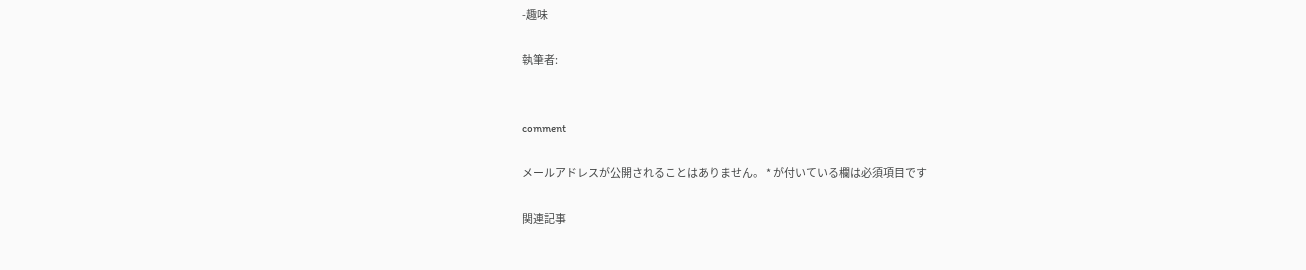-趣味

執筆者:


comment

メールアドレスが公開されることはありません。 * が付いている欄は必須項目です

関連記事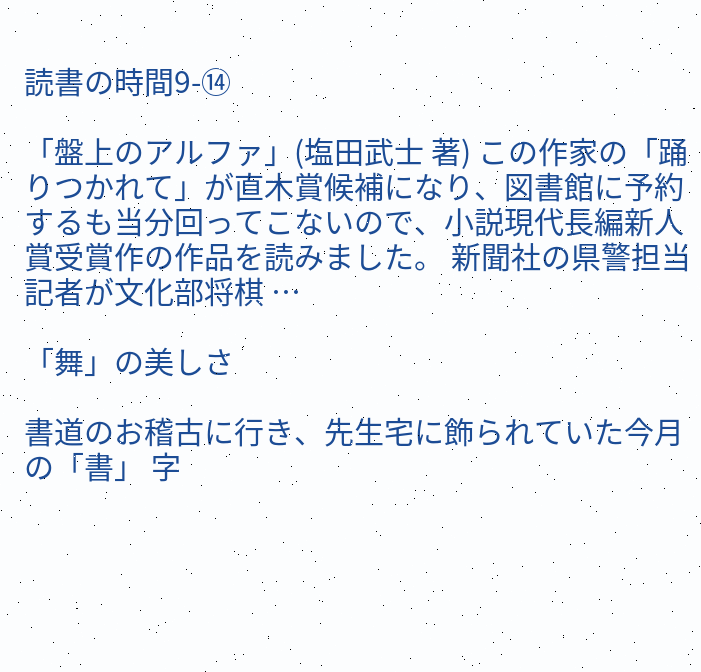読書の時間9-⑭

「盤上のアルファ」(塩田武士 著) この作家の「踊りつかれて」が直木賞候補になり、図書館に予約するも当分回ってこないので、小説現代長編新人賞受賞作の作品を読みました。 新聞社の県警担当記者が文化部将棋 …

「舞」の美しさ

書道のお稽古に行き、先生宅に飾られていた今月の「書」 字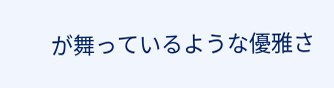が舞っているような優雅さ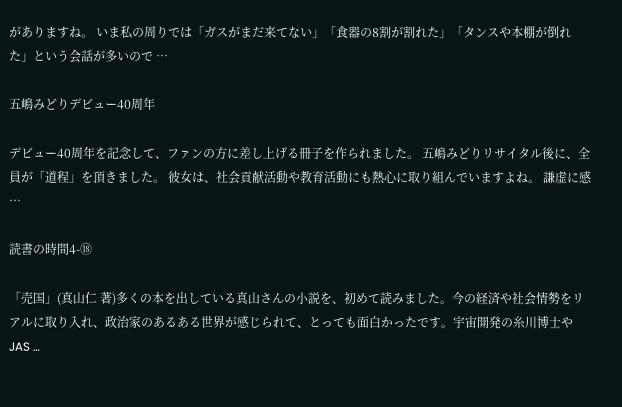がありますね。 いま私の周りでは「ガスがまだ来てない」「食器の8割が割れた」「タンスや本棚が倒れた」という会話が多いので …

五嶋みどりデビュー40周年

デビュー40周年を記念して、ファンの方に差し上げる冊子を作られました。 五嶋みどりリサイタル後に、全員が「道程」を頂きました。 彼女は、社会貢献活動や教育活動にも熱心に取り組んでいますよね。 謙虚に感 …

読書の時間4-⑱

「売国」(真山仁 著)多くの本を出している真山さんの小説を、初めて読みました。今の経済や社会情勢をリアルに取り入れ、政治家のあるある世界が感じられて、とっても面白かったです。宇宙開発の糸川博士やJAS …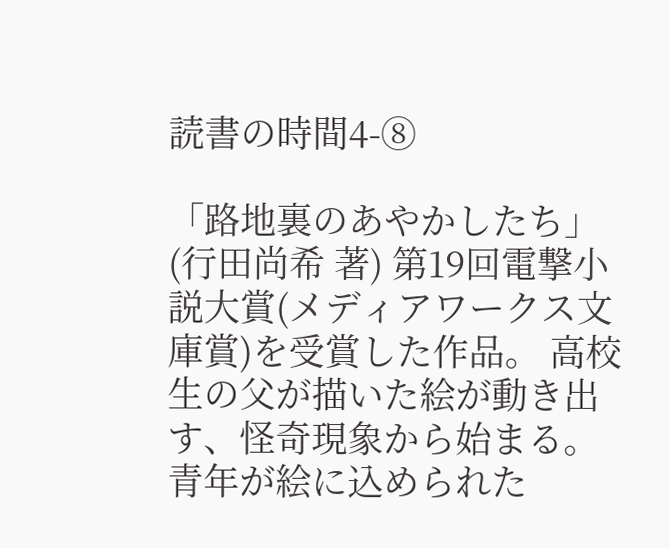読書の時間4-⑧

「路地裏のあやかしたち」(行田尚希 著) 第19回電撃小説大賞(メディアワークス文庫賞)を受賞した作品。 高校生の父が描いた絵が動き出す、怪奇現象から始まる。 青年が絵に込められた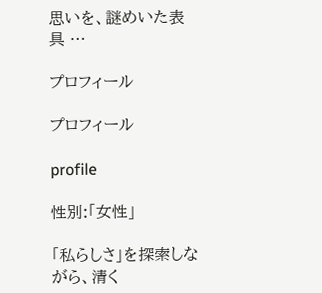思いを、謎めいた表具 …

プロフィール

プロフィール

profile

性別:「女性」

「私らしさ」を探索しながら、清く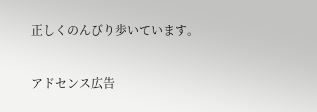正しくのんびり歩いています。

アドセンス広告